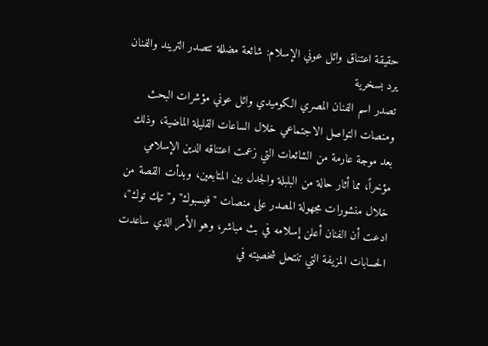حقيقة اعتناق وائل عوني الإسلام: شائعة مضللة تتصدر التريند والفنان يرد بسخرية
تصدر اسم الفنان المصري الكوميدي وائل عوني مؤشرات البحث ومنصات التواصل الاجتماعي خلال الساعات القليلة الماضية، وذلك بعد موجة عارمة من الشائعات التي زعمت اعتناقه الدين الإسلامي مؤخراً، مما أثار حالة من البلبلة والجدل بين المتابعين، وبدأت القصة من خلال منشورات مجهولة المصدر على منصات "فيسبوك" و"تيك توك"، ادعت أن الفنان أعلن إسلامه في بث مباشر، وهو الأمر الذي ساعدت الحسابات المزيفة التي تنتحل شخصيته في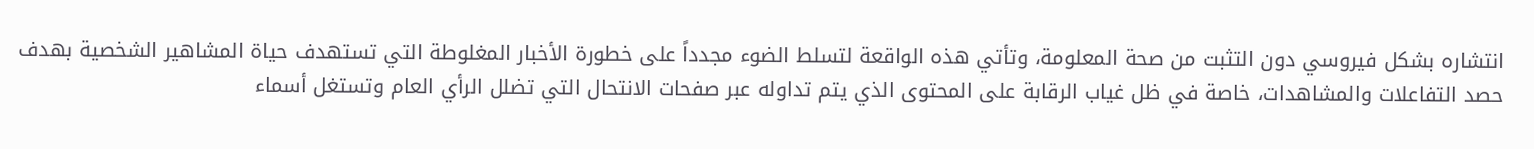انتشاره بشكل فيروسي دون التثبت من صحة المعلومة، وتأتي هذه الواقعة لتسلط الضوء مجدداً على خطورة الأخبار المغلوطة التي تستهدف حياة المشاهير الشخصية بهدف حصد التفاعلات والمشاهدات، خاصة في ظل غياب الرقابة على المحتوى الذي يتم تداوله عبر صفحات الانتحال التي تضلل الرأي العام وتستغل أسماء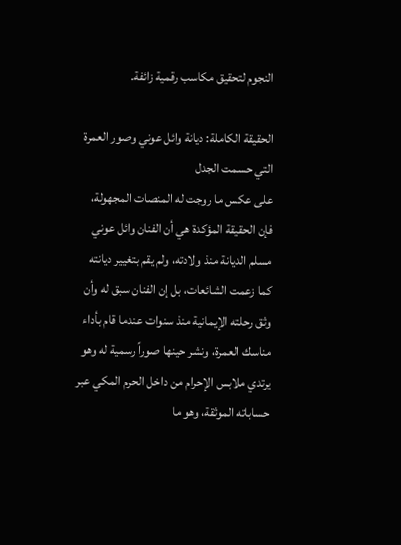النجوم لتحقيق مكاسب رقمية زائفة.

الحقيقة الكاملة: ديانة وائل عوني وصور العمرة التي حسمت الجدل
على عكس ما روجت له المنصات المجهولة، فإن الحقيقة المؤكدة هي أن الفنان وائل عوني مسلم الديانة منذ ولادته، ولم يقم بتغيير ديانته كما زعمت الشائعات، بل إن الفنان سبق له وأن وثق رحلته الإيمانية منذ سنوات عندما قام بأداء مناسك العمرة، ونشر حينها صوراً رسمية له وهو يرتدي ملابس الإحرام من داخل الحرم المكي عبر حساباته الموثقة، وهو ما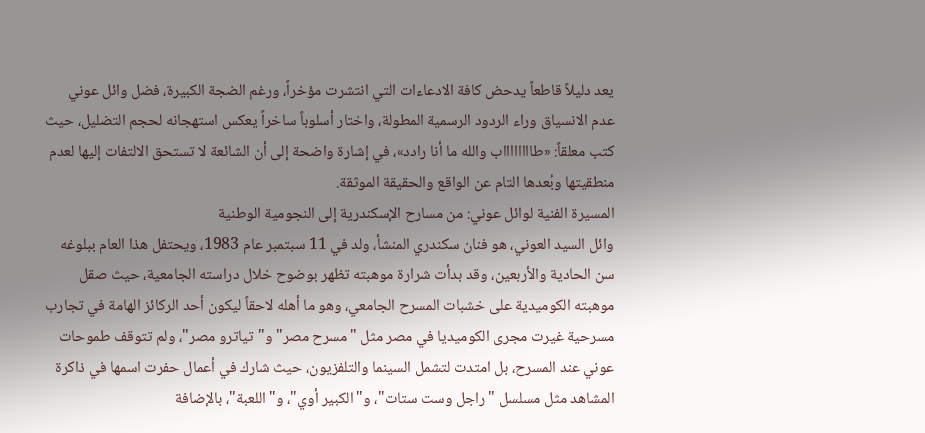يعد دليلاً قاطعاً يدحض كافة الادعاءات التي انتشرت مؤخراً، ورغم الضجة الكبيرة، فضل وائل عوني عدم الانسياق وراء الردود الرسمية المطولة، واختار أسلوباً ساخراً يعكس استهجانه لحجم التضليل، حيث كتب معلقاً: «طااااااااب والله ما أنا رادد»، في إشارة واضحة إلى أن الشائعة لا تستحق الالتفات إليها لعدم منطقيتها وبُعدها التام عن الواقع والحقيقة الموثقة.
المسيرة الفنية لوائل عوني: من مسارح الإسكندرية إلى النجومية الوطنية
وائل السيد العوني، هو فنان سكندري المنشأ، ولد في 11 سبتمبر عام 1983، ويحتفل هذا العام ببلوغه سن الحادية والأربعين، وقد بدأت شرارة موهبته تظهر بوضوح خلال دراسته الجامعية، حيث صقل موهبته الكوميدية على خشبات المسرح الجامعي، وهو ما أهله لاحقاً ليكون أحد الركائز الهامة في تجارب مسرحية غيرت مجرى الكوميديا في مصر مثل "مسرح مصر" و"تياترو مصر"، ولم تتوقف طموحات عوني عند المسرح، بل امتدت لتشمل السينما والتلفزيون، حيث شارك في أعمال حفرت اسمها في ذاكرة المشاهد مثل مسلسل "راجل وست ستات"، و"الكبير أوي"، و"اللعبة"، بالإضافة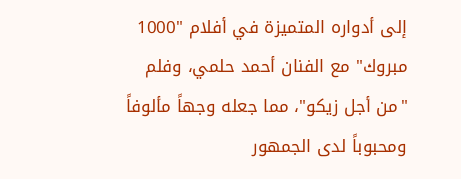إلى أدواره المتميزة في أفلام "1000 مبروك" مع الفنان أحمد حلمي، وفلم "من أجل زيكو"، مما جعله وجهاً مألوفاً ومحبوباً لدى الجمهور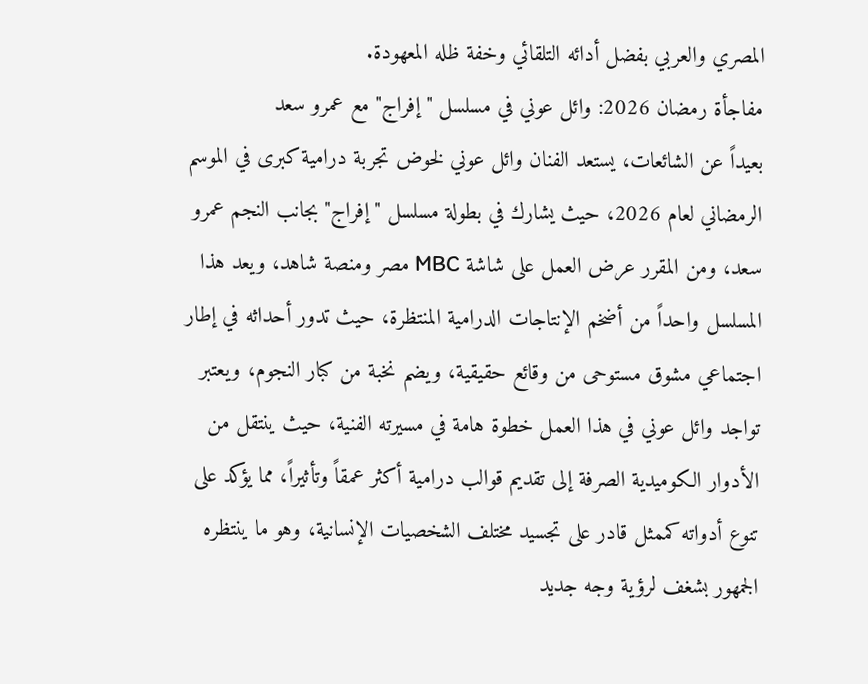المصري والعربي بفضل أدائه التلقائي وخفة ظله المعهودة.
مفاجأة رمضان 2026: وائل عوني في مسلسل "إفراج" مع عمرو سعد
بعيداً عن الشائعات، يستعد الفنان وائل عوني لخوض تجربة درامية كبرى في الموسم الرمضاني لعام 2026، حيث يشارك في بطولة مسلسل "إفراج" بجانب النجم عمرو سعد، ومن المقرر عرض العمل على شاشة MBC مصر ومنصة شاهد، ويعد هذا المسلسل واحداً من أضخم الإنتاجات الدرامية المنتظرة، حيث تدور أحداثه في إطار اجتماعي مشوق مستوحى من وقائع حقيقية، ويضم نخبة من كبار النجوم، ويعتبر تواجد وائل عوني في هذا العمل خطوة هامة في مسيرته الفنية، حيث ينتقل من الأدوار الكوميدية الصرفة إلى تقديم قوالب درامية أكثر عمقاً وتأثيراً، مما يؤكد على تنوع أدواته كممثل قادر على تجسيد مختلف الشخصيات الإنسانية، وهو ما ينتظره الجمهور بشغف لرؤية وجه جديد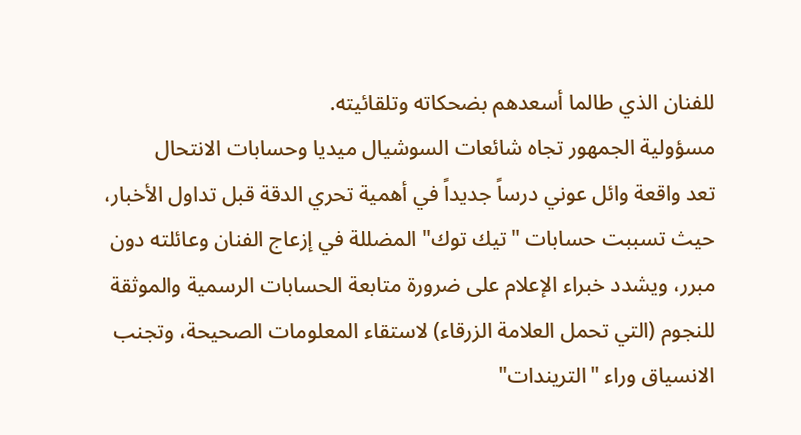للفنان الذي طالما أسعدهم بضحكاته وتلقائيته.
مسؤولية الجمهور تجاه شائعات السوشيال ميديا وحسابات الانتحال
تعد واقعة وائل عوني درساً جديداً في أهمية تحري الدقة قبل تداول الأخبار، حيث تسببت حسابات "تيك توك" المضللة في إزعاج الفنان وعائلته دون مبرر، ويشدد خبراء الإعلام على ضرورة متابعة الحسابات الرسمية والموثقة للنجوم (التي تحمل العلامة الزرقاء) لاستقاء المعلومات الصحيحة، وتجنب الانسياق وراء "التريندات"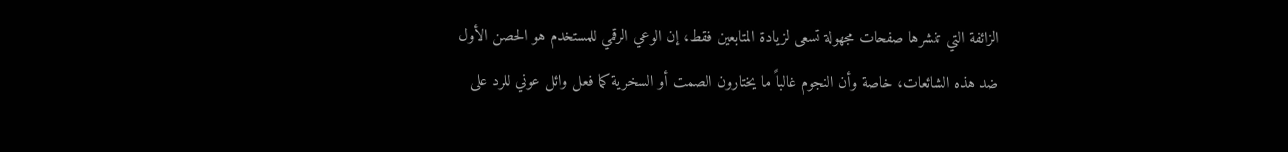الزائفة التي تنشرها صفحات مجهولة تسعى لزيادة المتابعين فقط، إن الوعي الرقمي للمستخدم هو الحصن الأول ضد هذه الشائعات، خاصة وأن النجوم غالباً ما يختارون الصمت أو السخرية كما فعل وائل عوني للرد على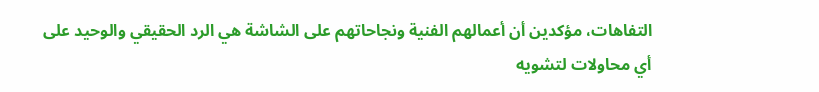التفاهات، مؤكدين أن أعمالهم الفنية ونجاحاتهم على الشاشة هي الرد الحقيقي والوحيد على أي محاولات لتشويه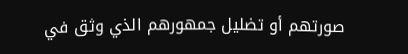صورتهم أو تضليل جمهورهم الذي وثق في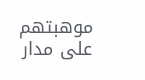موهبتهم على مدار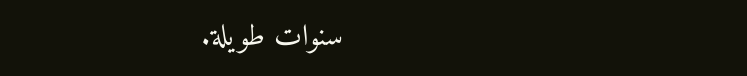سنوات طويلة.